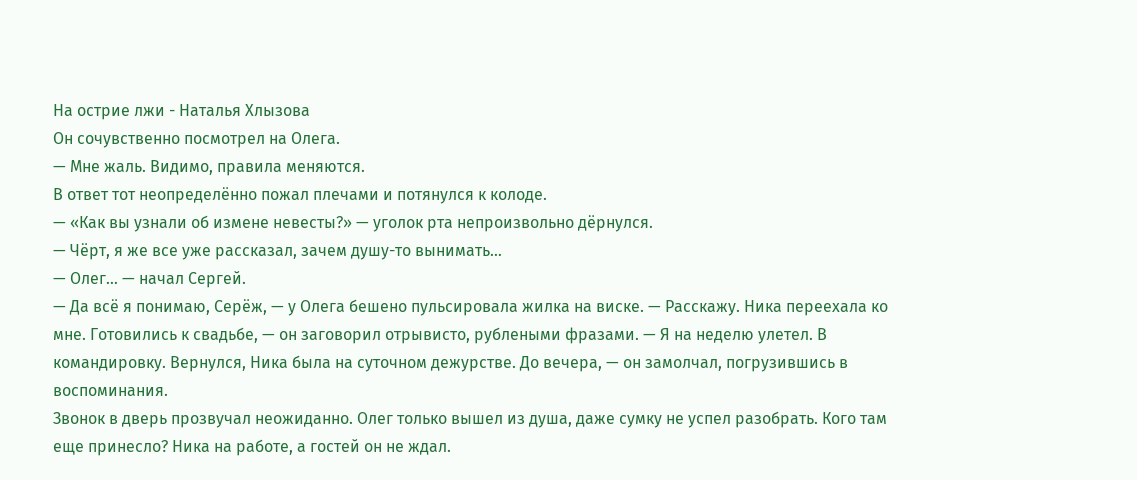На острие лжи - Наталья Хлызова
Он сочувственно посмотрел на Олега.
— Мне жаль. Видимо, правила меняются.
В ответ тот неопределённо пожал плечами и потянулся к колоде.
— «Как вы узнали об измене невесты?» — уголок рта непроизвольно дёрнулся.
— Чёрт, я же все уже рассказал, зачем душу-то вынимать…
— Олег… — начал Сергей.
— Да всё я понимаю, Серёж, — у Олега бешено пульсировала жилка на виске. — Расскажу. Ника переехала ко мне. Готовились к свадьбе, — он заговорил отрывисто, рублеными фразами. — Я на неделю улетел. В командировку. Вернулся, Ника была на суточном дежурстве. До вечера, — он замолчал, погрузившись в воспоминания.
Звонок в дверь прозвучал неожиданно. Олег только вышел из душа, даже сумку не успел разобрать. Кого там еще принесло? Ника на работе, а гостей он не ждал.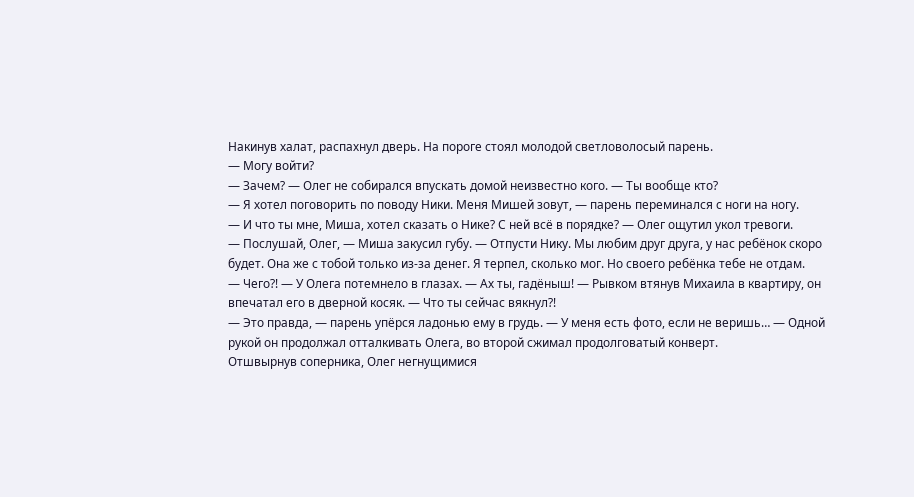Накинув халат, распахнул дверь. На пороге стоял молодой светловолосый парень.
— Могу войти?
— Зачем? — Олег не собирался впускать домой неизвестно кого. — Ты вообще кто?
— Я хотел поговорить по поводу Ники. Меня Мишей зовут, — парень переминался с ноги на ногу.
— И что ты мне, Миша, хотел сказать о Нике? С ней всё в порядке? — Олег ощутил укол тревоги.
— Послушай, Олег, — Миша закусил губу. — Отпусти Нику. Мы любим друг друга, у нас ребёнок скоро будет. Она же с тобой только из-за денег. Я терпел, сколько мог. Но своего ребёнка тебе не отдам.
— Чего?! — У Олега потемнело в глазах. — Ах ты, гадёныш! — Рывком втянув Михаила в квартиру, он впечатал его в дверной косяк. — Что ты сейчас вякнул?!
— Это правда, — парень упёрся ладонью ему в грудь. — У меня есть фото, если не веришь… — Одной рукой он продолжал отталкивать Олега, во второй сжимал продолговатый конверт.
Отшвырнув соперника, Олег негнущимися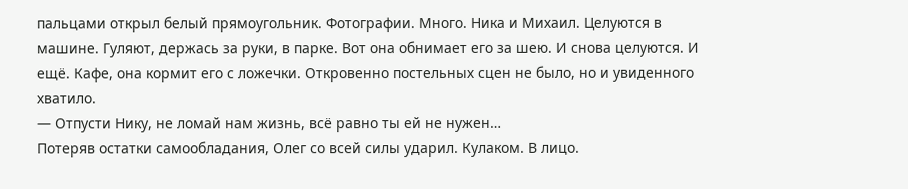пальцами открыл белый прямоугольник. Фотографии. Много. Ника и Михаил. Целуются в машине. Гуляют, держась за руки, в парке. Вот она обнимает его за шею. И снова целуются. И ещё. Кафе, она кормит его с ложечки. Откровенно постельных сцен не было, но и увиденного хватило.
— Отпусти Нику, не ломай нам жизнь, всё равно ты ей не нужен…
Потеряв остатки самообладания, Олег со всей силы ударил. Кулаком. В лицо.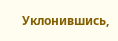Уклонившись,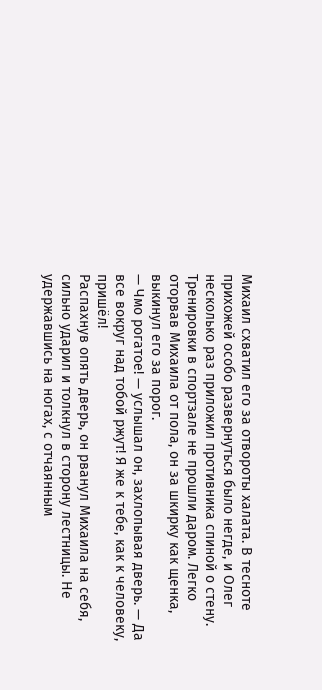Михаил схватил его за отвороты халата. В тесноте прихожей особо развернуться было негде, и Олег несколько раз приложил противника спиной о стену. Тренировки в спортзале не прошли даром. Легко оторвав Михаила от пола, он за шкирку как щенка, выкинул его за порог.
— Чмо рогатое! — услышал он, захлопывая дверь. — Да все вокруг над тобой ржут! Я же к тебе, как к человеку, пришёл!
Распахнув опять дверь, он рванул Михаила на себя, сильно ударил и толкнул в сторону лестницы. Не удержавшись на ногах, с отчаянным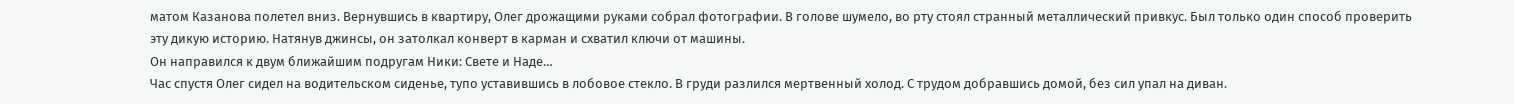матом Казанова полетел вниз. Вернувшись в квартиру, Олег дрожащими руками собрал фотографии. В голове шумело, во рту стоял странный металлический привкус. Был только один способ проверить эту дикую историю. Натянув джинсы, он затолкал конверт в карман и схватил ключи от машины.
Он направился к двум ближайшим подругам Ники: Свете и Наде…
Час спустя Олег сидел на водительском сиденье, тупо уставившись в лобовое стекло. В груди разлился мертвенный холод. С трудом добравшись домой, без сил упал на диван.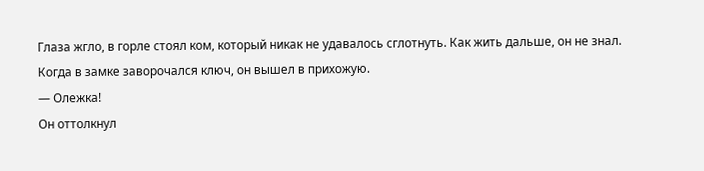Глаза жгло, в горле стоял ком, который никак не удавалось сглотнуть. Как жить дальше, он не знал.
Когда в замке заворочался ключ, он вышел в прихожую.
— Олежка!
Он оттолкнул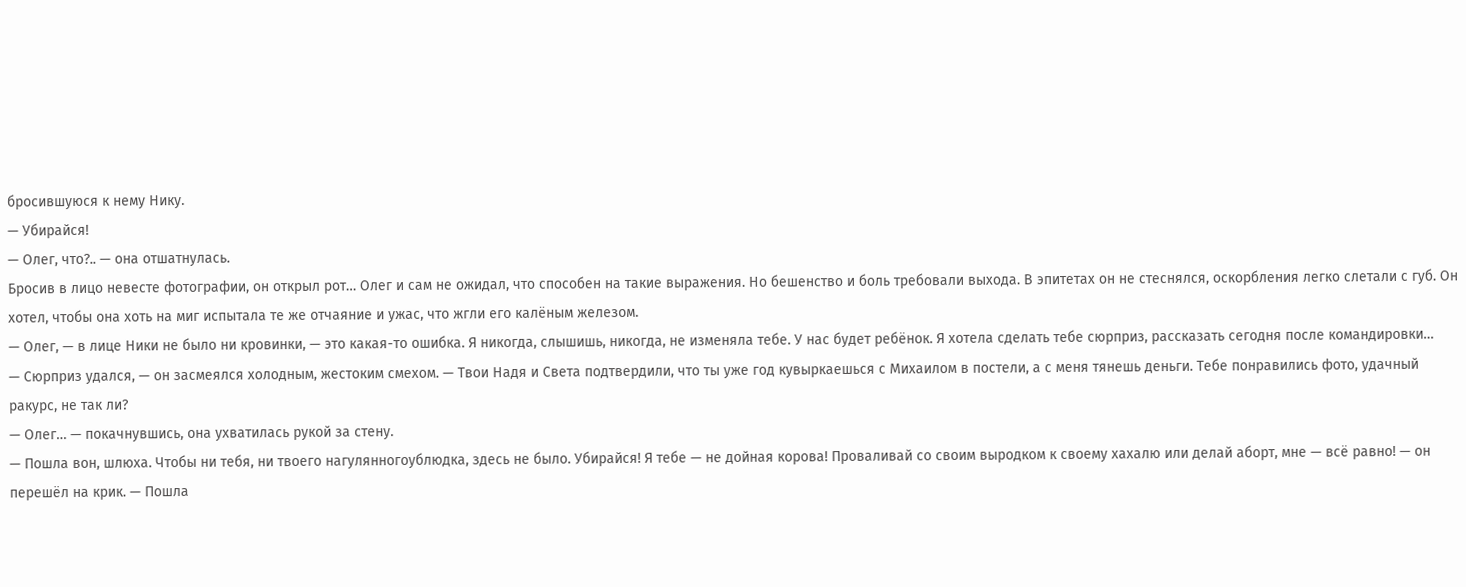бросившуюся к нему Нику.
— Убирайся!
— Олег, что?.. — она отшатнулась.
Бросив в лицо невесте фотографии, он открыл рот… Олег и сам не ожидал, что способен на такие выражения. Но бешенство и боль требовали выхода. В эпитетах он не стеснялся, оскорбления легко слетали с губ. Он хотел, чтобы она хоть на миг испытала те же отчаяние и ужас, что жгли его калёным железом.
— Олег, — в лице Ники не было ни кровинки, — это какая-то ошибка. Я никогда, слышишь, никогда, не изменяла тебе. У нас будет ребёнок. Я хотела сделать тебе сюрприз, рассказать сегодня после командировки…
— Сюрприз удался, — он засмеялся холодным, жестоким смехом. — Твои Надя и Света подтвердили, что ты уже год кувыркаешься с Михаилом в постели, а с меня тянешь деньги. Тебе понравились фото, удачный ракурс, не так ли?
— Олег… — покачнувшись, она ухватилась рукой за стену.
— Пошла вон, шлюха. Чтобы ни тебя, ни твоего нагулянногоублюдка, здесь не было. Убирайся! Я тебе — не дойная корова! Проваливай со своим выродком к своему хахалю или делай аборт, мне — всё равно! — он перешёл на крик. — Пошла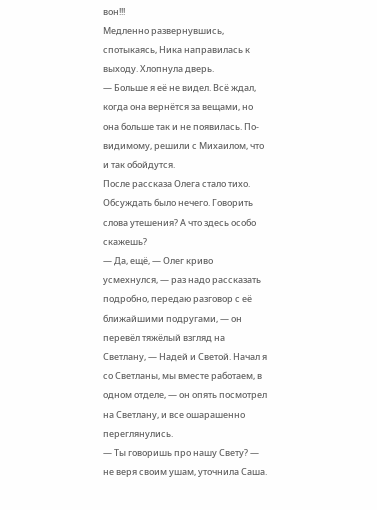вон!!!
Медленно развернувшись, спотыкаясь, Ника направилась к выходу. Хлопнула дверь.
— Больше я её не видел. Всё ждал, когда она вернётся за вещами, но она больше так и не появилась. По-видимому, решили с Михаилом, что и так обойдутся.
После рассказа Олега стало тихо. Обсуждать было нечего. Говорить слова утешения? А что здесь особо скажешь?
— Да, ещё, — Олег криво усмехнулся, — раз надо рассказать подробно, передаю разговор с её ближайшими подругами, — он перевёл тяжёлый взгляд на Светлану, — Надей и Светой. Начал я со Светланы, мы вместе работаем, в одном отделе, — он опять посмотрел на Светлану, и все ошарашенно переглянулись.
— Ты говоришь про нашу Свету? — не веря своим ушам, уточнила Саша.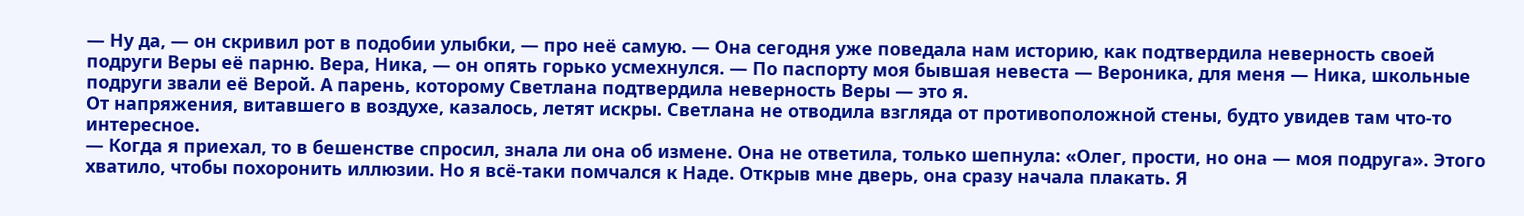— Ну да, — он скривил рот в подобии улыбки, — про неё самую. — Она сегодня уже поведала нам историю, как подтвердила неверность своей подруги Веры её парню. Вера, Ника, — он опять горько усмехнулся. — По паспорту моя бывшая невеста — Вероника, для меня — Ника, школьные подруги звали её Верой. А парень, которому Светлана подтвердила неверность Веры — это я.
От напряжения, витавшего в воздухе, казалось, летят искры. Светлана не отводила взгляда от противоположной стены, будто увидев там что-то интересное.
— Когда я приехал, то в бешенстве спросил, знала ли она об измене. Она не ответила, только шепнула: «Олег, прости, но она — моя подруга». Этого хватило, чтобы похоронить иллюзии. Но я всё-таки помчался к Наде. Открыв мне дверь, она сразу начала плакать. Я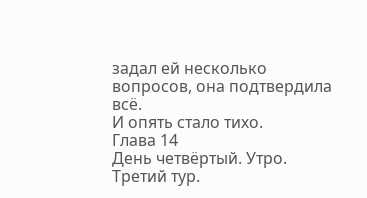задал ей несколько вопросов, она подтвердила всё.
И опять стало тихо.
Глава 14
День четвёртый. Утро.
Третий тур.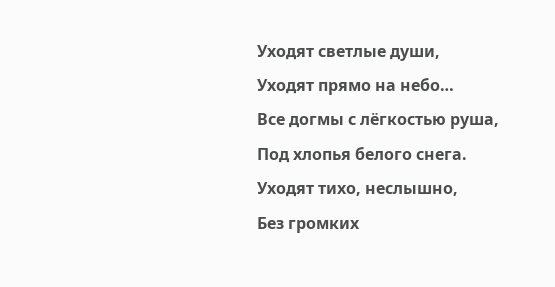Уходят светлые души,
Уходят прямо на небо…
Все догмы с лёгкостью руша,
Под хлопья белого снега.
Уходят тихо, неслышно,
Без громких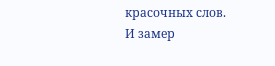красочных слов.
И замер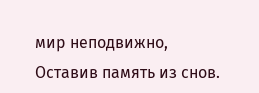мир неподвижно,
Оставив память из снов.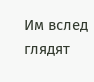Им вслед глядят